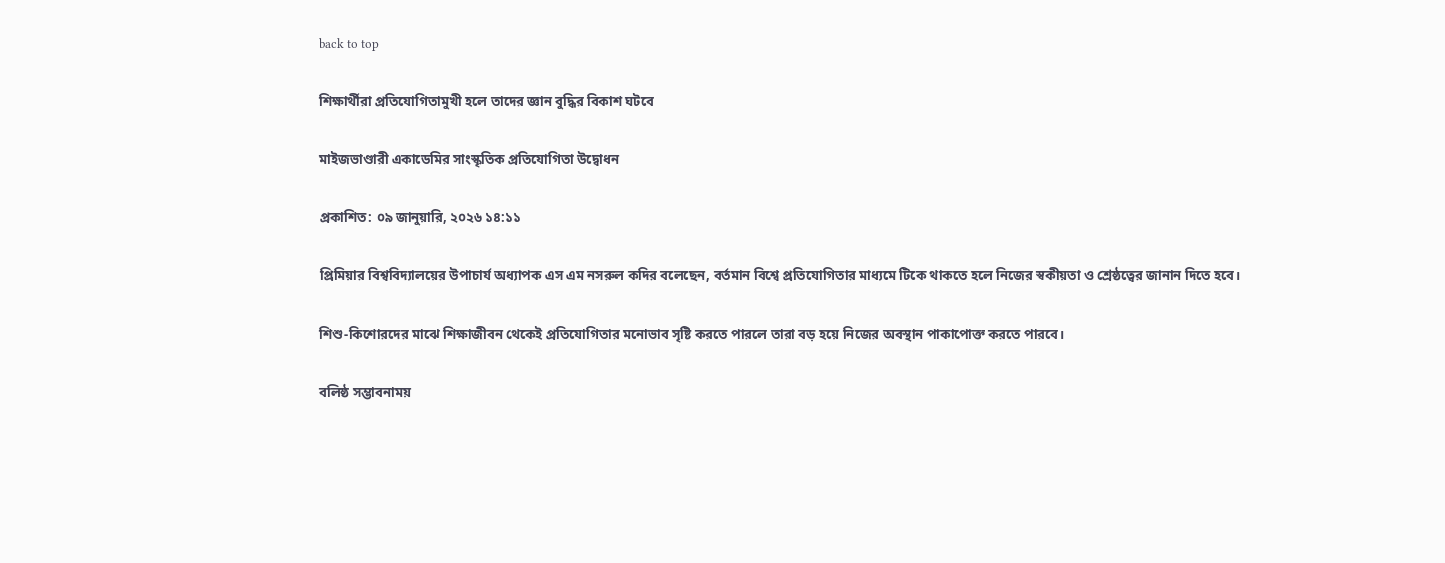back to top

শিক্ষার্থীরা প্রতিযোগিতামুখী হলে তাদের জ্ঞান বুদ্ধির বিকাশ ঘটবে

মাইজভাণ্ডারী একাডেমির সাংস্কৃতিক প্রতিযোগিতা উদ্বোধন

প্রকাশিত: ০৯ জানুয়ারি, ২০২৬ ১৪:১১

প্রিমিয়ার বিশ্ববিদ্যালয়ের উপাচার্য অধ্যাপক এস এম নসরুল কদির বলেছেন, বর্তমান বিশ্বে প্রতিযোগিতার মাধ্যমে টিকে থাকতে হলে নিজের স্বকীয়তা ও শ্রেষ্ঠত্বের জানান দিতে হবে।

শিশু-কিশোরদের মাঝে শিক্ষাজীবন থেকেই প্রতিযোগিতার মনোভাব সৃষ্টি করতে পারলে তারা বড় হয়ে নিজের অবস্থান পাকাপোক্ত করতে পারবে।

বলিষ্ঠ সম্ভাবনাময়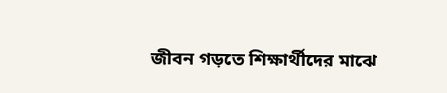জীবন গড়তে শিক্ষার্থীদের মাঝে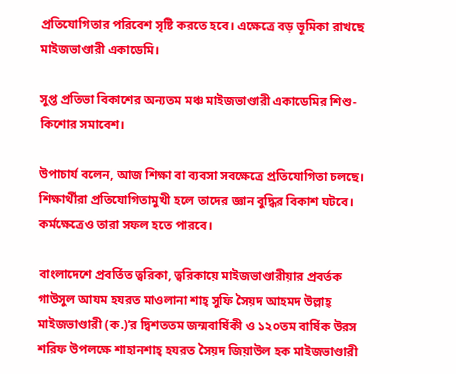প্রতিযোগিতার পরিবেশ সৃষ্টি করতে হবে। এক্ষেত্রে বড় ভূমিকা রাখছে মাইজভাণ্ডারী একাডেমি।

সুপ্ত প্রতিভা বিকাশের অন্যতম মঞ্চ মাইজভাণ্ডারী একাডেমির শিশু-কিশোর সমাবেশ।

উপাচার্য বলেন, আজ শিক্ষা বা ব্যবসা সবক্ষেত্রে প্রতিযোগিতা চলছে। শিক্ষার্থীরা প্রতিযোগিতামুখী হলে তাদের জ্ঞান বুদ্ধির বিকাশ ঘটবে। কর্মক্ষেত্রেও তারা সফল হতে পারবে।

বাংলাদেশে প্রবর্তিত ত্বরিকা, ত্বরিকায়ে মাইজভাণ্ডারীয়ার প্রবর্তক গাউসুল আযম হযরত মাওলানা শাহ্ সুফি সৈয়দ আহমদ উল্লাহ্ মাইজভাণ্ডারী (ক.)’র দ্বিশততম জন্মবার্ষিকী ও ১২০তম বার্ষিক উরস শরিফ উপলক্ষে শাহানশাহ্ হযরত সৈয়দ জিয়াউল হক মাইজভাণ্ডারী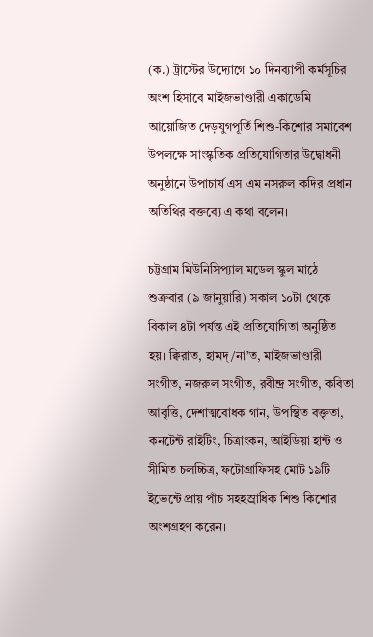(ক.) ট্রাস্টের উদ্যোগে ১০ দিনব্যাপী কর্মসূচির অংশ হিসাবে মাইজভাণ্ডারী একাডেমি আয়োজিত দেড়যুগপূর্তি শিশু-কিশোর সমাবেশ উপলক্ষে সাংস্কৃতিক প্রতিযোগিতার উদ্বোধনী অনুষ্ঠানে উপাচার্য এস এম নসরুল কদির প্রধান অতিথির বক্তব্যে এ কথা বলেন।

চট্টগ্রাম মিউনিসিপ্যাল মডেল স্কুল মাঠে শুক্রবার (৯ জানুয়ারি) সকাল ১০টা থেকে বিকাল ৪টা পর্যন্ত এই প্রতিযোগিতা অনুষ্ঠিত হয়। ক্বিরাত, হামদ্/না’ত, মাইজভাণ্ডারী সংগীত, নজরুল সংগীত, রবীন্দ্র সংগীত, কবিতা আবৃত্তি, দেশাত্মবোধক গান, উপস্থিত বক্তৃতা, কনটেন্ট রাইটিং, চিত্রাংকন, আইডিয়া হান্ট ও সীমিত চলচ্চিত্র, ফটোগ্রাফিসহ মোট ১৯টি ইভেন্টে প্রায় পাঁচ সহহস্র্রাধিক শিশু কিশোর অংশগ্রহণ করেন।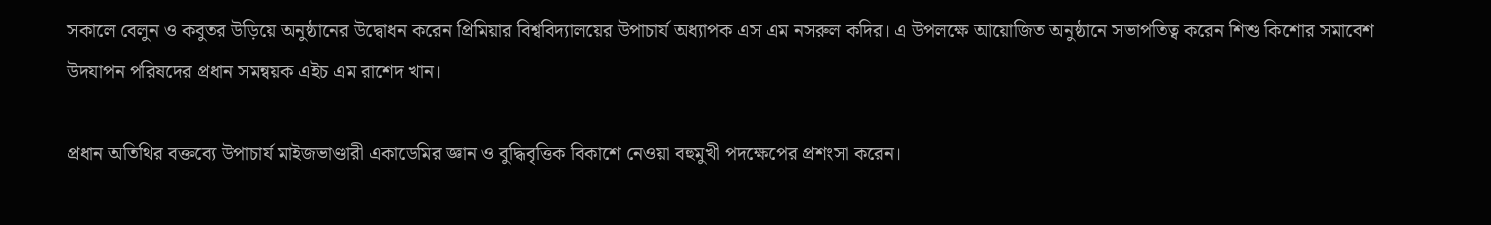সকালে বেলুন ও কবুতর উড়িয়ে অনুষ্ঠানের উদ্বোধন করেন প্রিমিয়ার বিশ্ববিদ্যালয়ের উপাচার্য অধ্যাপক এস এম নসরুল কদির। এ উপলক্ষে আয়োজিত অনুষ্ঠানে সভাপতিত্ব করেন শিশু কিশোর সমাবেশ উদযাপন পরিষদের প্রধান সমন্বয়ক এইচ এম রাশেদ খান।

প্রধান অতিথির বক্তব্যে উপাচার্য মাইজভাণ্ডারী একাডেমির জ্ঞান ও বুদ্ধিবৃত্তিক বিকাশে নেওয়া বহুমুখী পদক্ষেপের প্রশংসা করেন।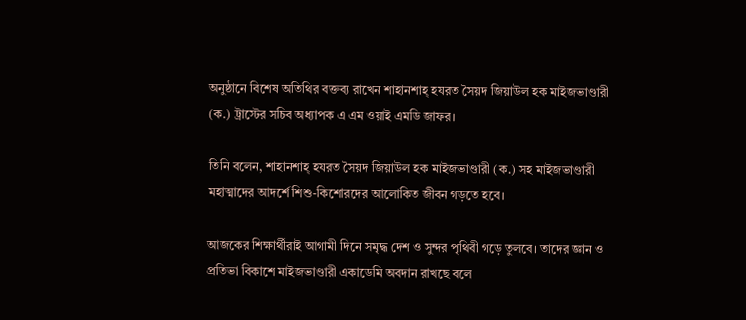অনুষ্ঠানে বিশেষ অতিথির বক্তব্য রাখেন শাহানশাহ্ হযরত সৈয়দ জিয়াউল হক মাইজভাণ্ডারী (ক.) ট্রাস্টের সচিব অধ্যাপক এ এম ওয়াই এমডি জাফর।

তিনি বলেন, শাহানশাহ্ হযরত সৈয়দ জিয়াউল হক মাইজভাণ্ডারী (ক.) সহ মাইজভাণ্ডারী মহাত্মাদের আদর্শে শিশু-কিশোরদের আলোকিত জীবন গড়তে হবে।

আজকের শিক্ষার্থীরাই আগামী দিনে সমৃদ্ধ দেশ ও সুন্দর পৃথিবী গড়ে তুলবে। তাদের জ্ঞান ও প্রতিভা বিকাশে মাইজভাণ্ডারী একাডেমি অবদান রাখছে বলে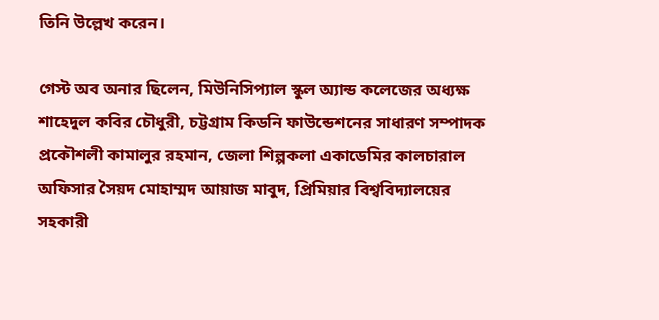তিনি উল্লেখ করেন।

গেস্ট অব অনার ছিলেন, মিউনিসিপ্যাল স্কুল অ্যান্ড কলেজের অধ্যক্ষ শাহেদুল কবির চৌধুরী, চট্টগ্রাম কিডনি ফাউন্ডেশনের সাধারণ সম্পাদক প্রকৌশলী কামালুর রহমান, জেলা শিল্পকলা একাডেমির কালচারাল অফিসার সৈয়দ মোহাম্মদ আয়াজ মাবুদ, প্রিমিয়ার বিশ্ববিদ্যালয়ের সহকারী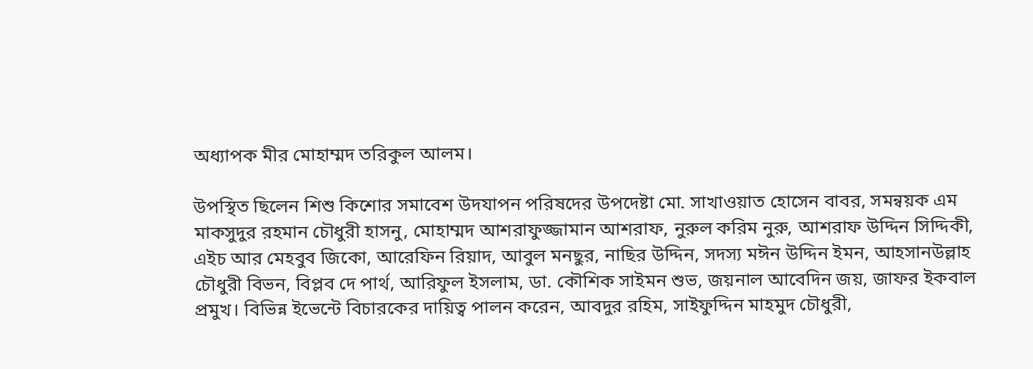অধ্যাপক মীর মোহাম্মদ তরিকুল আলম।

উপস্থিত ছিলেন শিশু কিশোর সমাবেশ উদযাপন পরিষদের উপদেষ্টা মো. সাখাওয়াত হোসেন বাবর, সমন্বয়ক এম মাকসুদুর রহমান চৌধুরী হাসনু, মোহাম্মদ আশরাফুজ্জামান আশরাফ, নুরুল করিম নুরু, আশরাফ উদ্দিন সিদ্দিকী, এইচ আর মেহবুব জিকো, আরেফিন রিয়াদ, আবুল মনছুর, নাছির উদ্দিন, সদস্য মঈন উদ্দিন ইমন, আহসানউল্লাহ চৌধুরী বিভন, বিপ্লব দে পার্থ, আরিফুল ইসলাম, ডা. কৌশিক সাইমন শুভ, জয়নাল আবেদিন জয়, জাফর ইকবাল প্রমুখ। বিভিন্ন ইভেন্টে বিচারকের দায়িত্ব পালন করেন, আবদুর রহিম, সাইফুদ্দিন মাহমুদ চৌধুরী,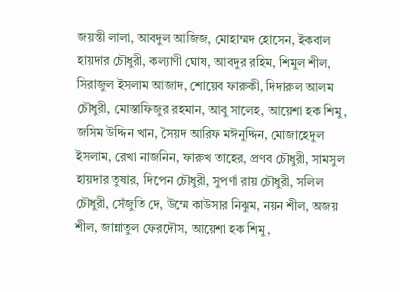জয়ন্তী লালা, আবদুল আজিজ, মোহাম্মদ হোসেন, ইকবাল হায়দার চৌধুরী, কল্যাণী ঘোষ, আবদুর রহিম, শিমুল শীল, সিরাজুল ইসলাম আজাদ, শোয়েব ফারুকী, দিদারুল আলম চৌধুরী, মোস্তাফিজুর রহমান, আবু সালেহ, আয়েশা হক শিমু, জসিম উদ্দিন খান, সৈয়দ আরিফ মঈনুদ্দিন, মোজাহেদুল ইসলাম, রেখা নাজনিন, ফারুখ তাহের, প্রণব চৌধুরী, সামসুল হায়দার তুষার, দিপেন চৌধুরী, সুপর্ণা রায় চৌধুরী, সলিল চৌধুরী, সেঁজুতি দে, উম্মে কাউসার নিঝুম, নয়ন শীল, অজয় শীল, জান্নাতুল ফেরদৌস, আয়েশা হক শিমু,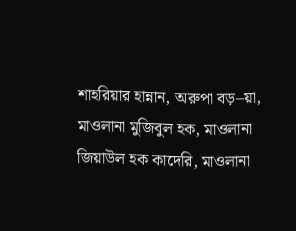শাহরিয়ার হান্নান, অরুপা বড়–য়া, মাওলানা মুজিবুল হক, মাওলানা জিয়াউল হক কাদেরি, মাওলানা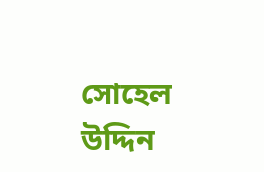সোহেল উদ্দিন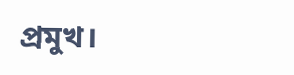প্রমুখ।